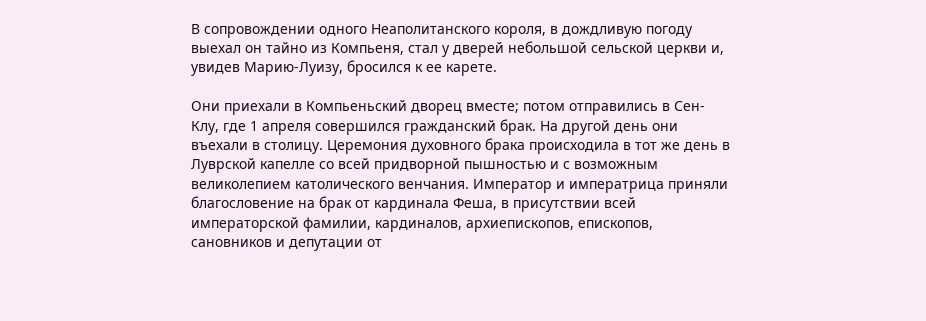В сопровождении одного Неаполитанского короля, в дождливую погоду выехал он тайно из Компьеня, стал у дверей небольшой сельской церкви и, увидев Марию-Луизу, бросился к ее карете.

Они приехали в Компьеньский дворец вместе; потом отправились в Сен-Клу, где 1 апреля совершился гражданский брак. На другой день они въехали в столицу. Церемония духовного брака происходила в тот же день в Луврской капелле со всей придворной пышностью и с возможным великолепием католического венчания. Император и императрица приняли благословение на брак от кардинала Феша, в присутствии всей императорской фамилии, кардиналов, архиепископов, епископов, сановников и депутации от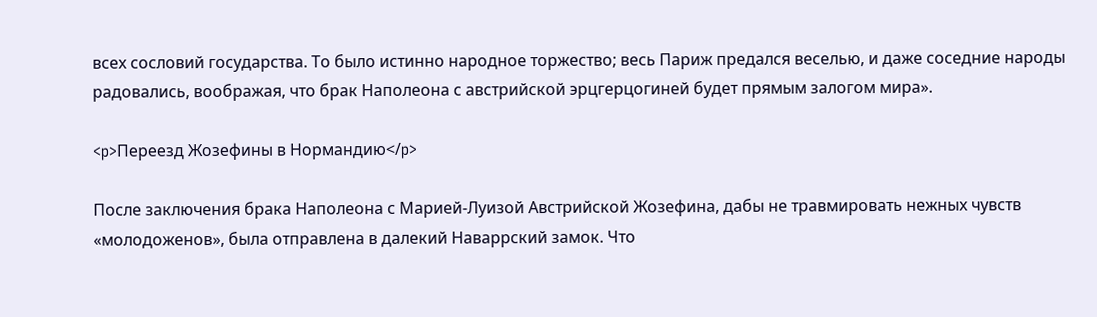всех сословий государства. То было истинно народное торжество; весь Париж предался веселью, и даже соседние народы радовались, воображая, что брак Наполеона с австрийской эрцгерцогиней будет прямым залогом мира».

<p>Переезд Жозефины в Нормандию</p>

После заключения брака Наполеона с Марией-Луизой Австрийской Жозефина, дабы не травмировать нежных чувств «молодоженов», была отправлена в далекий Наваррский замок. Что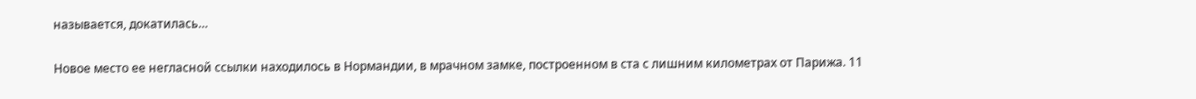называется, докатилась…

Новое место ее негласной ссылки находилось в Нормандии, в мрачном замке, построенном в ста с лишним километрах от Парижа. 11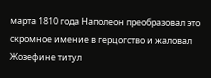марта 1810 года Наполеон преобразовал это скромное имение в герцогство и жаловал Жозефине титул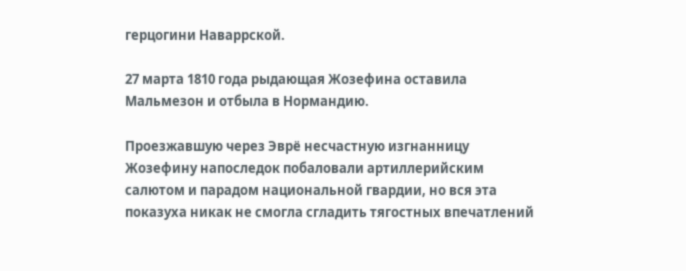герцогини Наваррской.

27 марта 1810 года рыдающая Жозефина оставила Мальмезон и отбыла в Нормандию.

Проезжавшую через Эврё несчастную изгнанницу Жозефину напоследок побаловали артиллерийским салютом и парадом национальной гвардии, но вся эта показуха никак не смогла сгладить тягостных впечатлений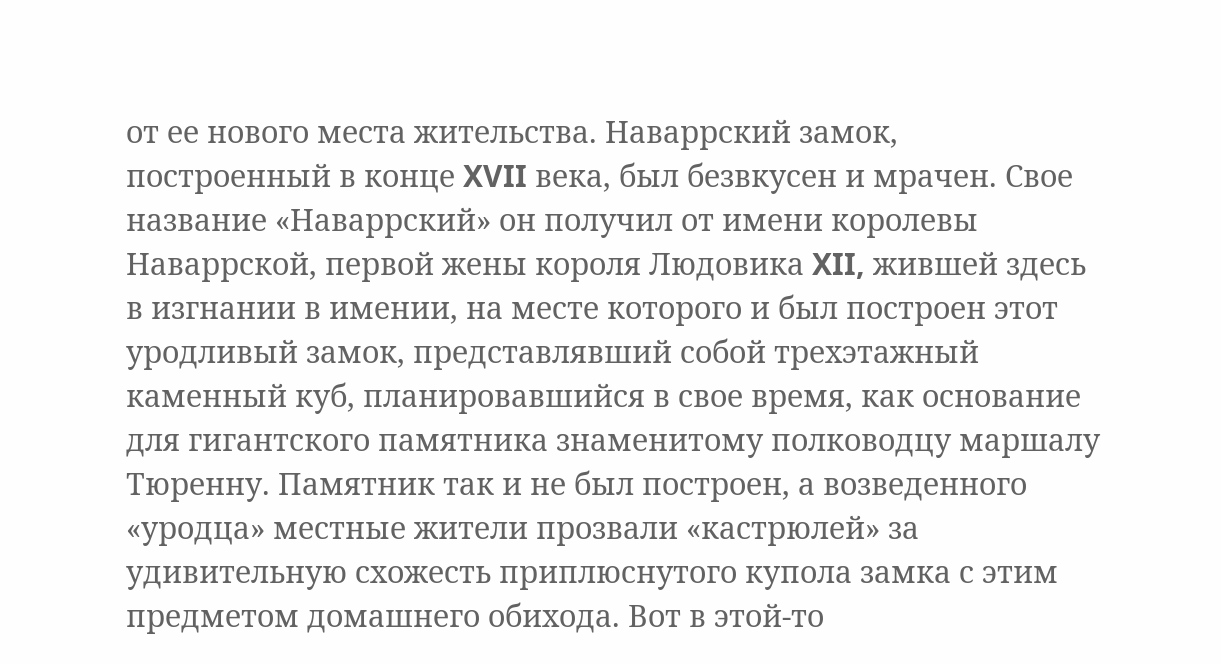от ее нового места жительства. Наваррский замок, построенный в конце XVII века, был безвкусен и мрачен. Свое название «Наваррский» он получил от имени королевы Наваррской, первой жены короля Людовика XII, жившей здесь в изгнании в имении, на месте которого и был построен этот уродливый замок, представлявший собой трехэтажный каменный куб, планировавшийся в свое время, как основание для гигантского памятника знаменитому полководцу маршалу Тюренну. Памятник так и не был построен, а возведенного «уродца» местные жители прозвали «кастрюлей» за удивительную схожесть приплюснутого купола замка с этим предметом домашнего обихода. Вот в этой-то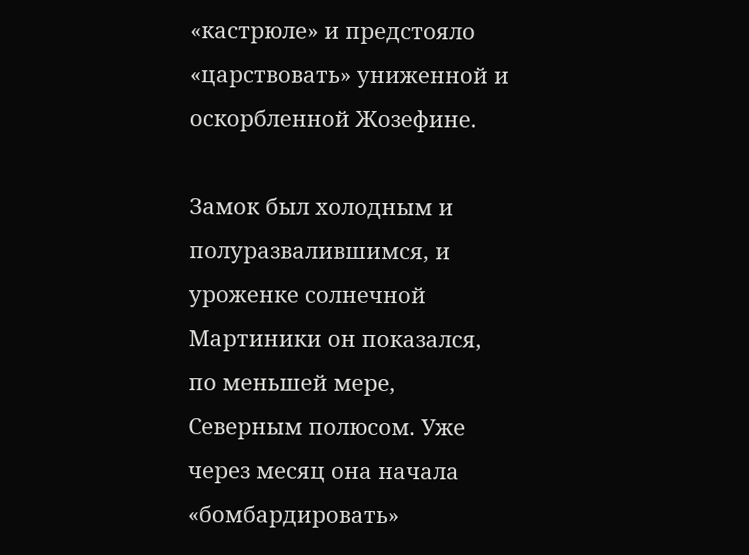«кастрюле» и предстояло «царствовать» униженной и оскорбленной Жозефине.

Замок был холодным и полуразвалившимся, и уроженке солнечной Мартиники он показался, по меньшей мере, Северным полюсом. Уже через месяц она начала «бомбардировать»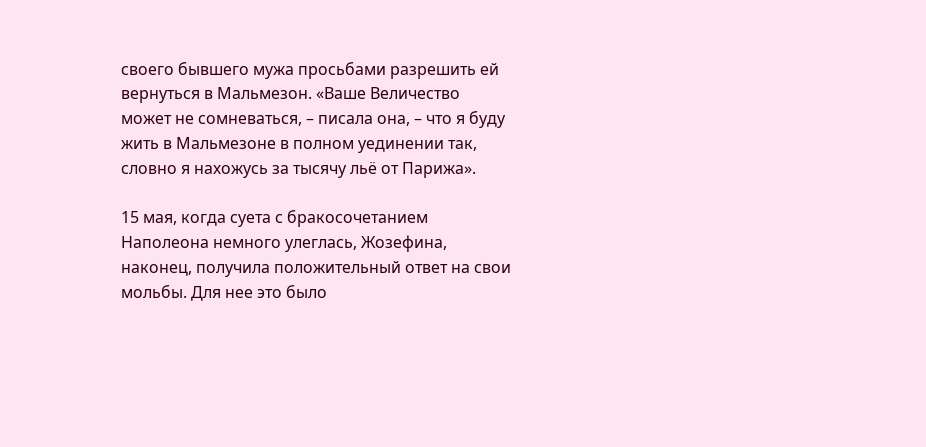своего бывшего мужа просьбами разрешить ей вернуться в Мальмезон. «Ваше Величество может не сомневаться, – писала она, – что я буду жить в Мальмезоне в полном уединении так, словно я нахожусь за тысячу льё от Парижа».

15 мая, когда суета с бракосочетанием Наполеона немного улеглась, Жозефина, наконец, получила положительный ответ на свои мольбы. Для нее это было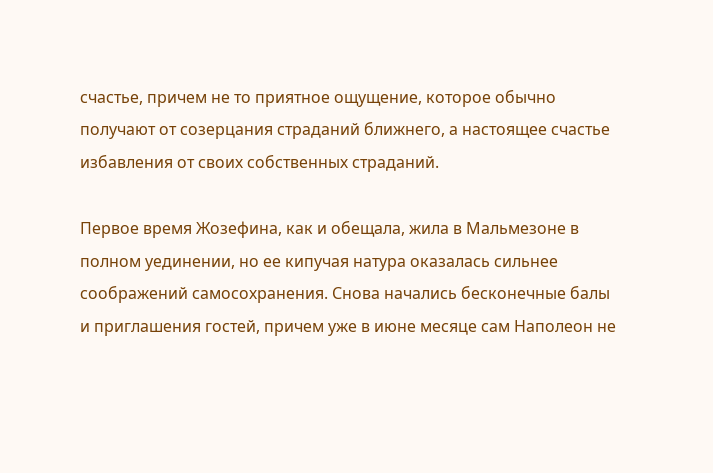счастье, причем не то приятное ощущение, которое обычно получают от созерцания страданий ближнего, а настоящее счастье избавления от своих собственных страданий.

Первое время Жозефина, как и обещала, жила в Мальмезоне в полном уединении, но ее кипучая натура оказалась сильнее соображений самосохранения. Снова начались бесконечные балы и приглашения гостей, причем уже в июне месяце сам Наполеон не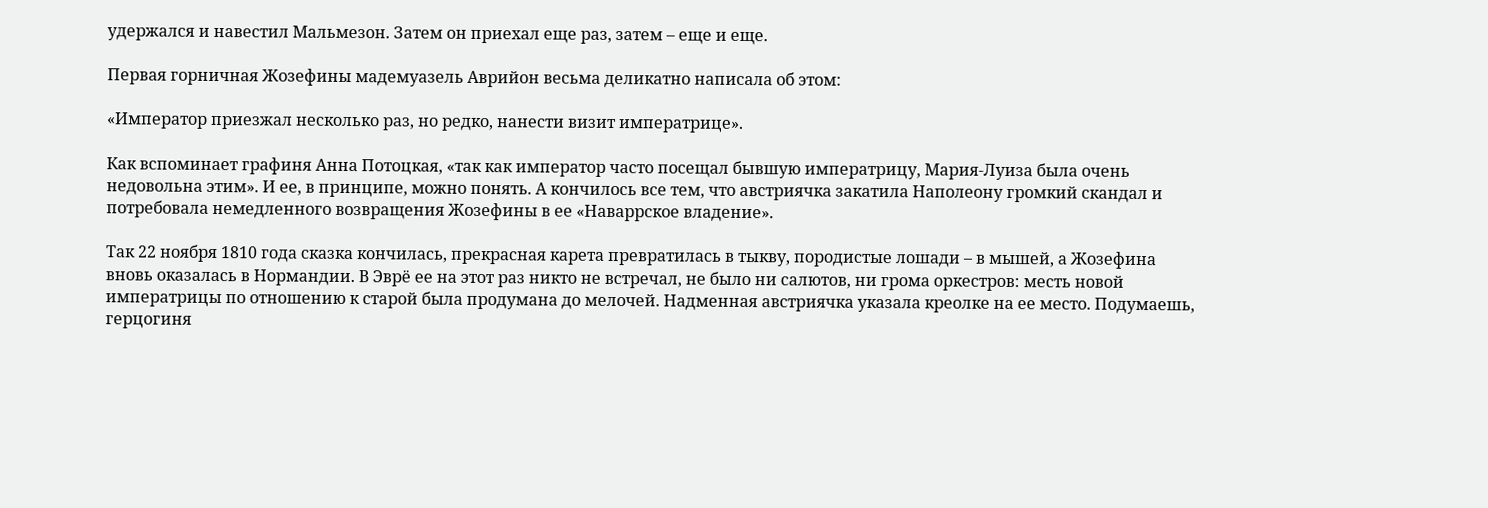удержался и навестил Мальмезон. Затем он приехал еще раз, затем – еще и еще.

Первая горничная Жозефины мадемуазель Аврийон весьма деликатно написала об этом:

«Император приезжал несколько раз, но редко, нанести визит императрице».

Как вспоминает графиня Анна Потоцкая, «так как император часто посещал бывшую императрицу, Мария-Луиза была очень недовольна этим». И ее, в принципе, можно понять. А кончилось все тем, что австриячка закатила Наполеону громкий скандал и потребовала немедленного возвращения Жозефины в ее «Наваррское владение».

Так 22 ноября 1810 года сказка кончилась, прекрасная карета превратилась в тыкву, породистые лошади – в мышей, а Жозефина вновь оказалась в Нормандии. В Эврё ее на этот раз никто не встречал, не было ни салютов, ни грома оркестров: месть новой императрицы по отношению к старой была продумана до мелочей. Надменная австриячка указала креолке на ее место. Подумаешь, герцогиня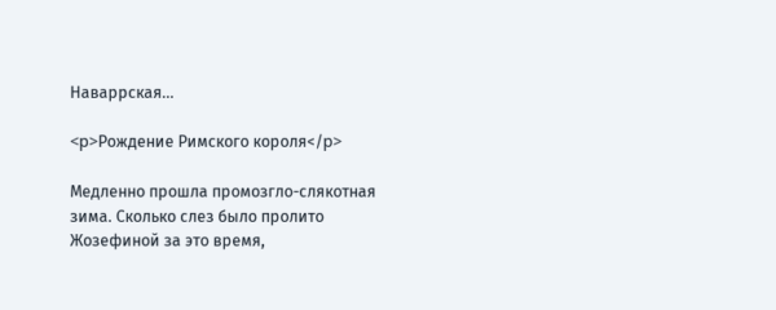Наваррская…

<p>Рождение Римского короля</p>

Медленно прошла промозгло-слякотная зима. Сколько слез было пролито Жозефиной за это время,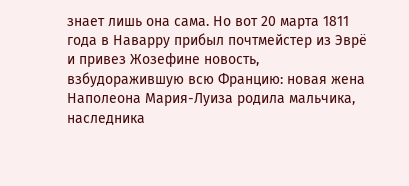знает лишь она сама. Но вот 20 марта 1811 года в Наварру прибыл почтмейстер из Эврё и привез Жозефине новость, взбудоражившую всю Францию: новая жена Наполеона Мария-Луиза родила мальчика, наследника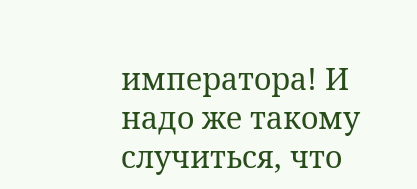императора! И надо же такому случиться, что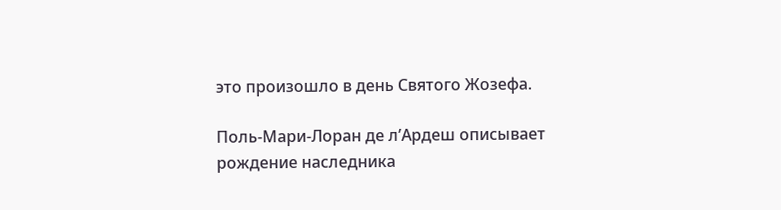это произошло в день Святого Жозефа.

Поль-Мари-Лоран де л’Ардеш описывает рождение наследника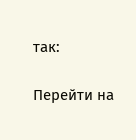так:

Перейти на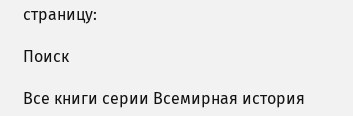страницу:

Поиск

Все книги серии Всемирная история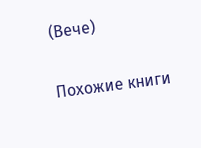(Вече)

Похожие книги